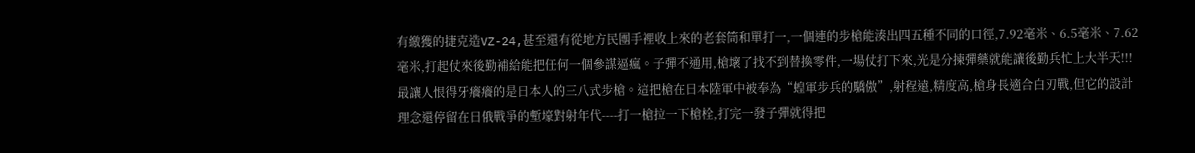有繳獲的捷克造VZ-24,甚至還有從地方民團手裡收上來的老套筒和單打一,一個連的步槍能湊出四五種不同的口徑,7.92毫米、6.5毫米、7.62毫米,打起仗來後勤補給能把任何一個參謀逼瘋。子彈不通用,槍壞了找不到替換零件,一場仗打下來,光是分揀彈藥就能讓後勤兵忙上大半天!!!
最讓人恨得牙癢癢的是日本人的三八式步槍。這把槍在日本陸軍中被奉為“蝗軍步兵的驕傲”,射程遠,精度高,槍身長適合白刃戰,但它的設計理念還停留在日俄戰爭的塹壕對射年代----打一槍拉一下槍栓,打完一發子彈就得把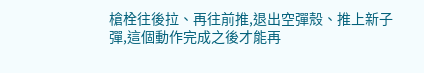槍栓往後拉、再往前推,退出空彈殼、推上新子彈,這個動作完成之後才能再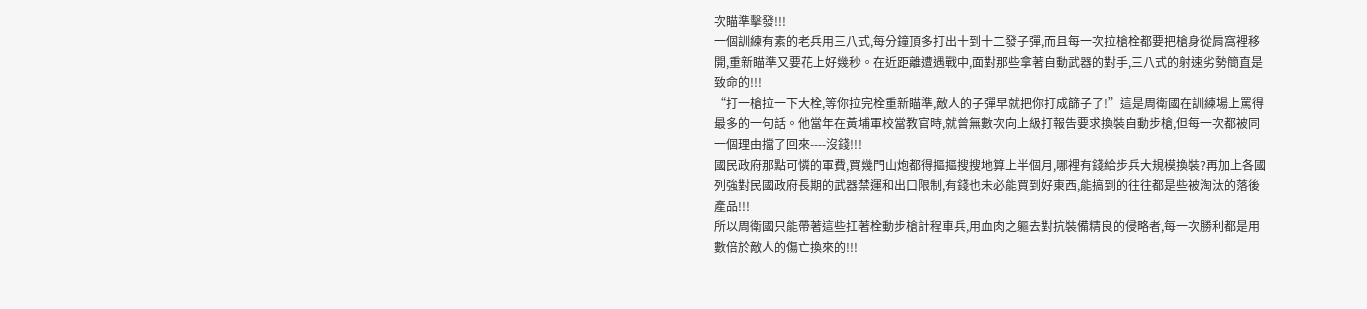次瞄準擊發!!!
一個訓練有素的老兵用三八式,每分鐘頂多打出十到十二發子彈,而且每一次拉槍栓都要把槍身從肩窩裡移開,重新瞄準又要花上好幾秒。在近距離遭遇戰中,面對那些拿著自動武器的對手,三八式的射速劣勢簡直是致命的!!!
“打一槍拉一下大栓,等你拉完栓重新瞄準,敵人的子彈早就把你打成篩子了!”這是周衛國在訓練場上罵得最多的一句話。他當年在黃埔軍校當教官時,就曾無數次向上級打報告要求換裝自動步槍,但每一次都被同一個理由擋了回來----沒錢!!!
國民政府那點可憐的軍費,買幾門山炮都得摳摳搜搜地算上半個月,哪裡有錢給步兵大規模換裝?再加上各國列強對民國政府長期的武器禁運和出口限制,有錢也未必能買到好東西,能搞到的往往都是些被淘汰的落後產品!!!
所以周衛國只能帶著這些扛著栓動步槍計程車兵,用血肉之軀去對抗裝備精良的侵略者,每一次勝利都是用數倍於敵人的傷亡換來的!!!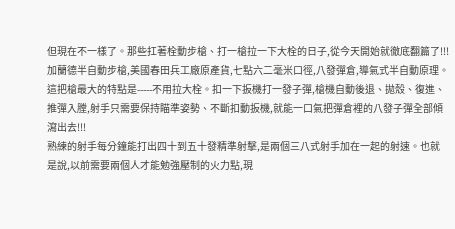但現在不一樣了。那些扛著栓動步槍、打一槍拉一下大栓的日子,從今天開始就徹底翻篇了!!!
加蘭德半自動步槍,美國春田兵工廠原產貨,七點六二毫米口徑,八發彈倉,導氣式半自動原理。這把槍最大的特點是-----不用拉大栓。扣一下扳機打一發子彈,槍機自動後退、拋殼、復進、推彈入膛,射手只需要保持瞄準姿勢、不斷扣動扳機,就能一口氣把彈倉裡的八發子彈全部傾瀉出去!!!
熟練的射手每分鐘能打出四十到五十發精準射擊,是兩個三八式射手加在一起的射速。也就是說,以前需要兩個人才能勉強壓制的火力點,現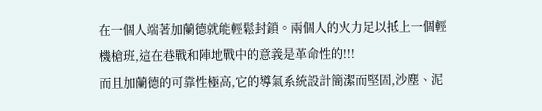在一個人端著加蘭德就能輕鬆封鎖。兩個人的火力足以抵上一個輕機槍班,這在巷戰和陣地戰中的意義是革命性的!!!
而且加蘭德的可靠性極高,它的導氣系統設計簡潔而堅固,沙塵、泥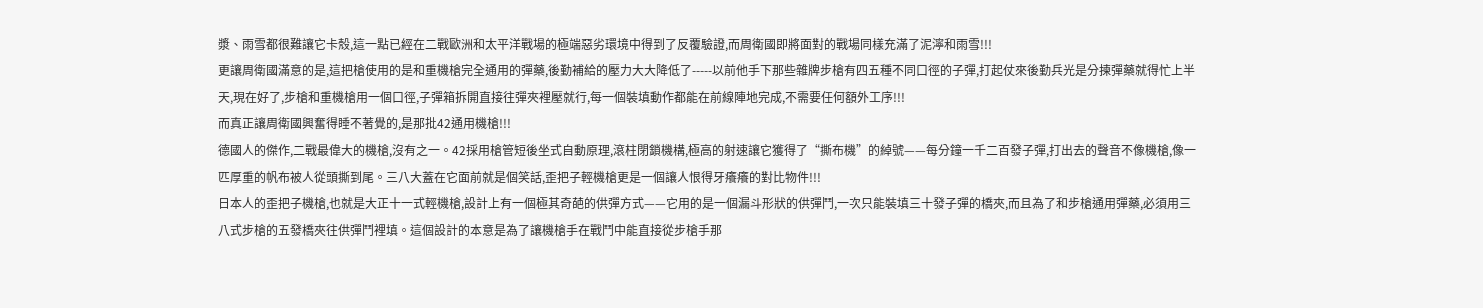漿、雨雪都很難讓它卡殼,這一點已經在二戰歐洲和太平洋戰場的極端惡劣環境中得到了反覆驗證,而周衛國即將面對的戰場同樣充滿了泥濘和雨雪!!!
更讓周衛國滿意的是,這把槍使用的是和重機槍完全通用的彈藥,後勤補給的壓力大大降低了-----以前他手下那些雜牌步槍有四五種不同口徑的子彈,打起仗來後勤兵光是分揀彈藥就得忙上半天,現在好了,步槍和重機槍用一個口徑,子彈箱拆開直接往彈夾裡壓就行,每一個裝填動作都能在前線陣地完成,不需要任何額外工序!!!
而真正讓周衛國興奮得睡不著覺的,是那批42通用機槍!!!
德國人的傑作,二戰最偉大的機槍,沒有之一。42採用槍管短後坐式自動原理,滾柱閉鎖機構,極高的射速讓它獲得了“撕布機”的綽號——每分鐘一千二百發子彈,打出去的聲音不像機槍,像一匹厚重的帆布被人從頭撕到尾。三八大蓋在它面前就是個笑話,歪把子輕機槍更是一個讓人恨得牙癢癢的對比物件!!!
日本人的歪把子機槍,也就是大正十一式輕機槍,設計上有一個極其奇葩的供彈方式——它用的是一個漏斗形狀的供彈鬥,一次只能裝填三十發子彈的橋夾,而且為了和步槍通用彈藥,必須用三八式步槍的五發橋夾往供彈鬥裡填。這個設計的本意是為了讓機槍手在戰鬥中能直接從步槍手那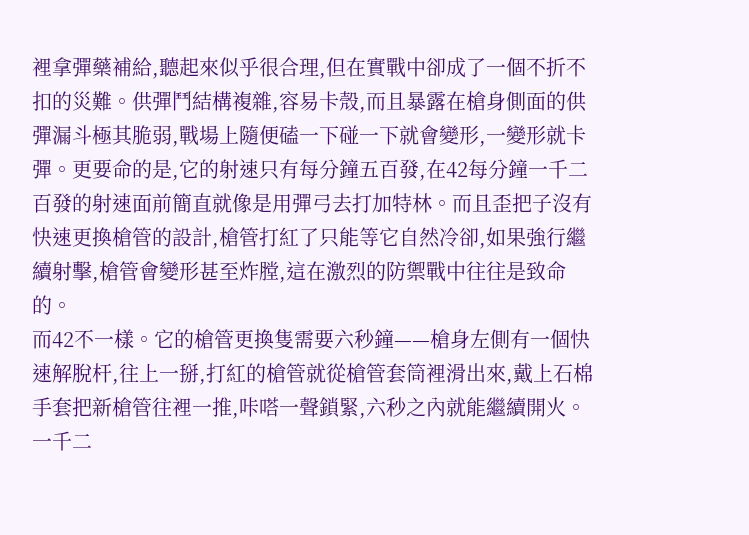裡拿彈藥補給,聽起來似乎很合理,但在實戰中卻成了一個不折不扣的災難。供彈鬥結構複雜,容易卡殼,而且暴露在槍身側面的供彈漏斗極其脆弱,戰場上隨便磕一下碰一下就會變形,一變形就卡彈。更要命的是,它的射速只有每分鐘五百發,在42每分鐘一千二百發的射速面前簡直就像是用彈弓去打加特林。而且歪把子沒有快速更換槍管的設計,槍管打紅了只能等它自然冷卻,如果強行繼續射擊,槍管會變形甚至炸膛,這在激烈的防禦戰中往往是致命的。
而42不一樣。它的槍管更換隻需要六秒鐘——槍身左側有一個快速解脫杆,往上一掰,打紅的槍管就從槍管套筒裡滑出來,戴上石棉手套把新槍管往裡一推,咔嗒一聲鎖緊,六秒之內就能繼續開火。一千二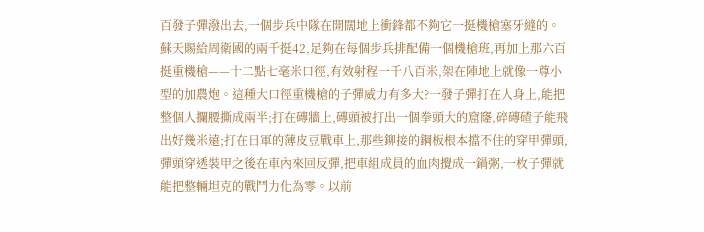百發子彈潑出去,一個步兵中隊在開闊地上衝鋒都不夠它一挺機槍塞牙縫的。
蘇天賜給周衛國的兩千挺42,足夠在每個步兵排配備一個機槍班,再加上那六百挺重機槍——十二點七毫米口徑,有效射程一千八百米,架在陣地上就像一尊小型的加農炮。這種大口徑重機槍的子彈威力有多大?一發子彈打在人身上,能把整個人攔腰撕成兩半;打在磚牆上,磚頭被打出一個拳頭大的窟窿,碎磚碴子能飛出好幾米遠;打在日軍的薄皮豆戰車上,那些鉚接的鋼板根本擋不住的穿甲彈頭,彈頭穿透裝甲之後在車內來回反彈,把車組成員的血肉攪成一鍋粥,一枚子彈就能把整輛坦克的戰鬥力化為零。以前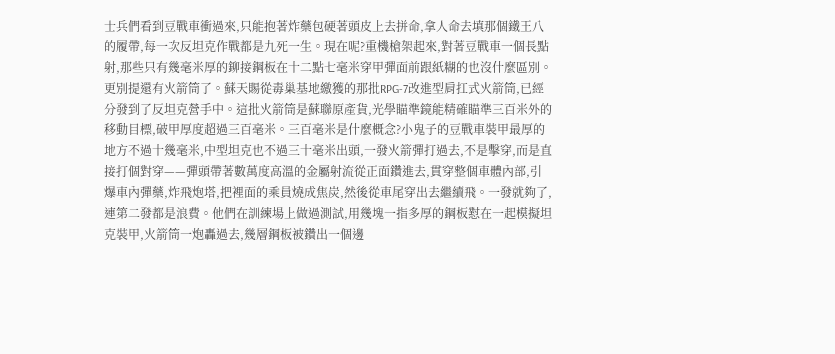士兵們看到豆戰車衝過來,只能抱著炸藥包硬著頭皮上去拼命,拿人命去填那個鐵王八的履帶,每一次反坦克作戰都是九死一生。現在呢?重機槍架起來,對著豆戰車一個長點射,那些只有幾毫米厚的鉚接鋼板在十二點七毫米穿甲彈面前跟紙糊的也沒什麼區別。
更別提還有火箭筒了。蘇天賜從毒巢基地繳獲的那批RPG-7改進型肩扛式火箭筒,已經分發到了反坦克營手中。這批火箭筒是蘇聯原產貨,光學瞄準鏡能精確瞄準三百米外的移動目標,破甲厚度超過三百毫米。三百毫米是什麼概念?小鬼子的豆戰車裝甲最厚的地方不過十幾毫米,中型坦克也不過三十毫米出頭,一發火箭彈打過去,不是擊穿,而是直接打個對穿——彈頭帶著數萬度高溫的金屬射流從正面鑽進去,貫穿整個車體內部,引爆車內彈藥,炸飛炮塔,把裡面的乘員燒成焦炭,然後從車尾穿出去繼續飛。一發就夠了,連第二發都是浪費。他們在訓練場上做過測試,用幾塊一指多厚的鋼板懟在一起模擬坦克裝甲,火箭筒一炮轟過去,幾層鋼板被鑽出一個邊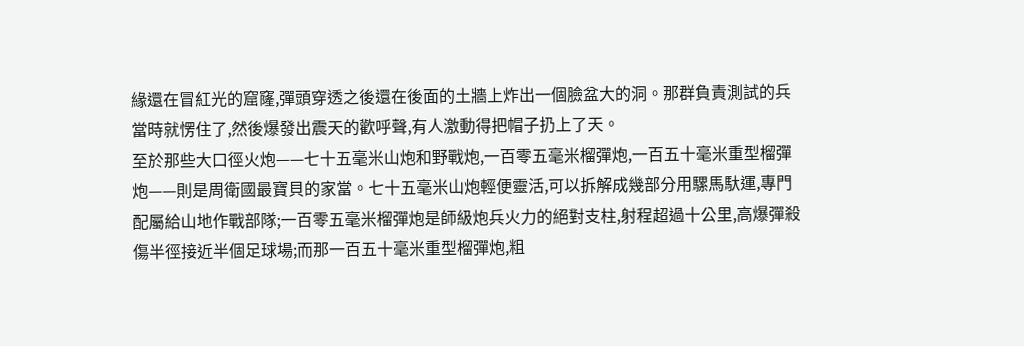緣還在冒紅光的窟窿,彈頭穿透之後還在後面的土牆上炸出一個臉盆大的洞。那群負責測試的兵當時就愣住了,然後爆發出震天的歡呼聲,有人激動得把帽子扔上了天。
至於那些大口徑火炮——七十五毫米山炮和野戰炮,一百零五毫米榴彈炮,一百五十毫米重型榴彈炮——則是周衛國最寶貝的家當。七十五毫米山炮輕便靈活,可以拆解成幾部分用騾馬馱運,專門配屬給山地作戰部隊;一百零五毫米榴彈炮是師級炮兵火力的絕對支柱,射程超過十公里,高爆彈殺傷半徑接近半個足球場;而那一百五十毫米重型榴彈炮,粗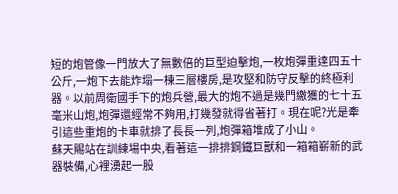短的炮管像一門放大了無數倍的巨型迫擊炮,一枚炮彈重達四五十公斤,一炮下去能炸塌一棟三層樓房,是攻堅和防守反擊的終極利器。以前周衛國手下的炮兵營,最大的炮不過是幾門繳獲的七十五毫米山炮,炮彈還經常不夠用,打幾發就得省著打。現在呢?光是牽引這些重炮的卡車就排了長長一列,炮彈箱堆成了小山。
蘇天賜站在訓練場中央,看著這一排排鋼鐵巨獸和一箱箱嶄新的武器裝備,心裡湧起一股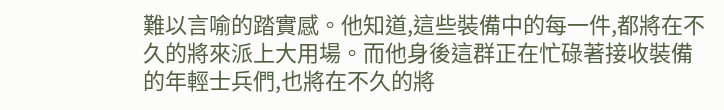難以言喻的踏實感。他知道,這些裝備中的每一件,都將在不久的將來派上大用場。而他身後這群正在忙碌著接收裝備的年輕士兵們,也將在不久的將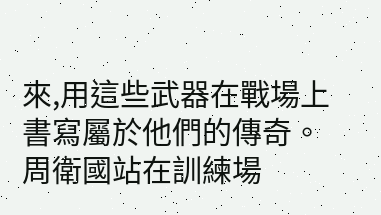來,用這些武器在戰場上書寫屬於他們的傳奇。
周衛國站在訓練場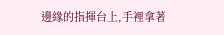邊緣的指揮台上,手裡拿著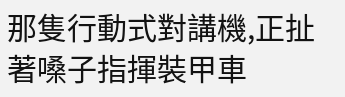那隻行動式對講機,正扯著嗓子指揮裝甲車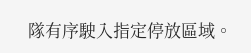隊有序駛入指定停放區域。